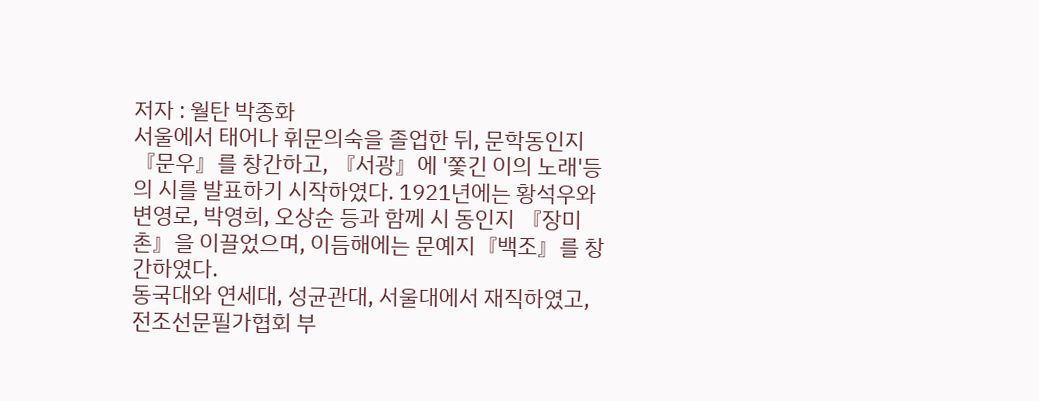저자 : 월탄 박종화
서울에서 태어나 휘문의숙을 졸업한 뒤, 문학동인지 『문우』를 창간하고, 『서광』에 '쫓긴 이의 노래'등의 시를 발표하기 시작하였다. 1921년에는 황석우와 변영로, 박영희, 오상순 등과 함께 시 동인지 『장미촌』을 이끌었으며, 이듬해에는 문예지『백조』를 창간하였다.
동국대와 연세대, 성균관대, 서울대에서 재직하였고, 전조선문필가협회 부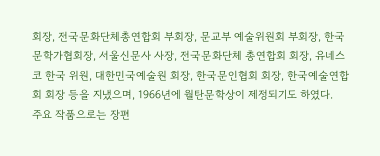회장, 전국문화단체총연합회 부회장, 문교부 예술위원회 부회장, 한국문학가협회장, 서울신문사 사장, 전국문화단체 총연합회 회장, 유네스코 한국 위원, 대한민국예술원 회장, 한국문인협회 회장, 한국예술연합회 회장 등을 지냈으며, 1966년에 월탄문학상이 제정되기도 하였다.
주요 작품으로는 장편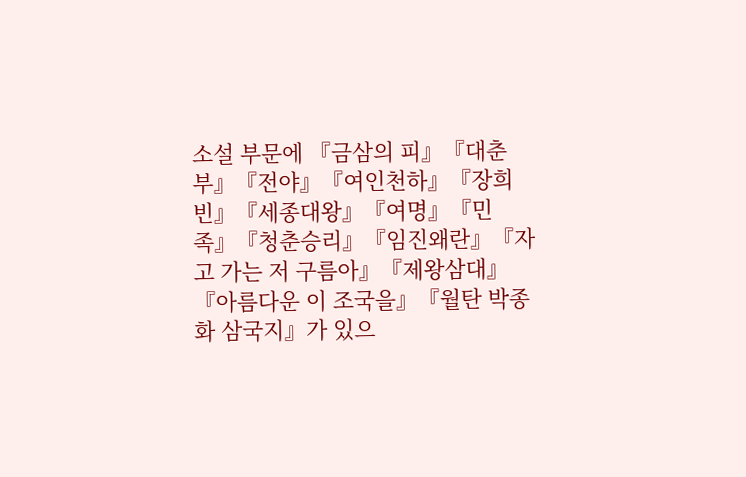소설 부문에 『금삼의 피』『대춘부』『전야』『여인천하』『장희빈』『세종대왕』『여명』『민족』『청춘승리』『임진왜란』『자고 가는 저 구름아』『제왕삼대』『아름다운 이 조국을』『월탄 박종화 삼국지』가 있으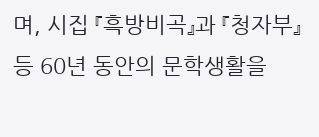며, 시집 『흑방비곡』과 『청자부』등 60년 동안의 문학생활을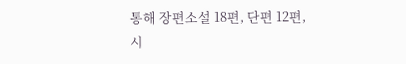통해 장편소설 18편, 단편 12편, 시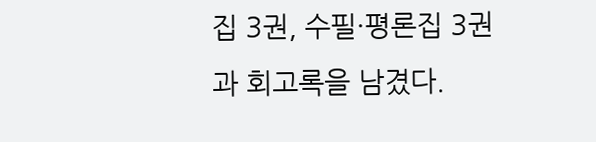집 3권, 수필·평론집 3권과 회고록을 남겼다.